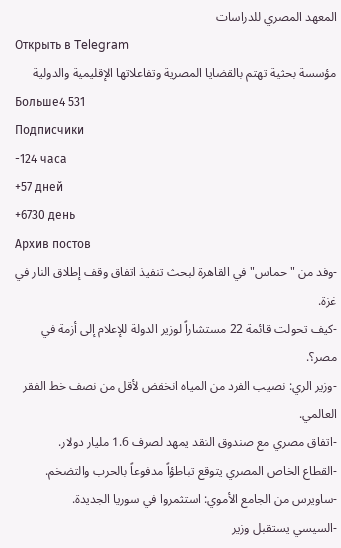المعهد المصري للدراسات
Открыть в Telegram
مؤسسة بحثية تهتم بالقضايا المصرية وتفاعلاتها الإقليمية والدولية
Больше4 531
Подписчики
-124 часа
+57 дней
+6730 день
Архив постов
-وفد من "حماس" في القاهرة لبحث تنفيذ اتفاق وقف إطلاق النار في غزة.
-كيف تحولت قائمة 22 مستشاراً لوزير الدولة للإعلام إلى أزمة في مصر؟.
-وزير الري: نصيب الفرد من المياه انخفض لأقل من نصف خط الفقر العالمي.
-اتفاق مصري مع صندوق النقد يمهد لصرف 1.6 مليار دولار.
-القطاع الخاص المصري يتوقع تباطؤاً مدفوعاً بالحرب والتضخم.
-ساويرس من الجامع الأموي: استثمروا في سوريا الجديدة.
-السيسي يستقبل وزير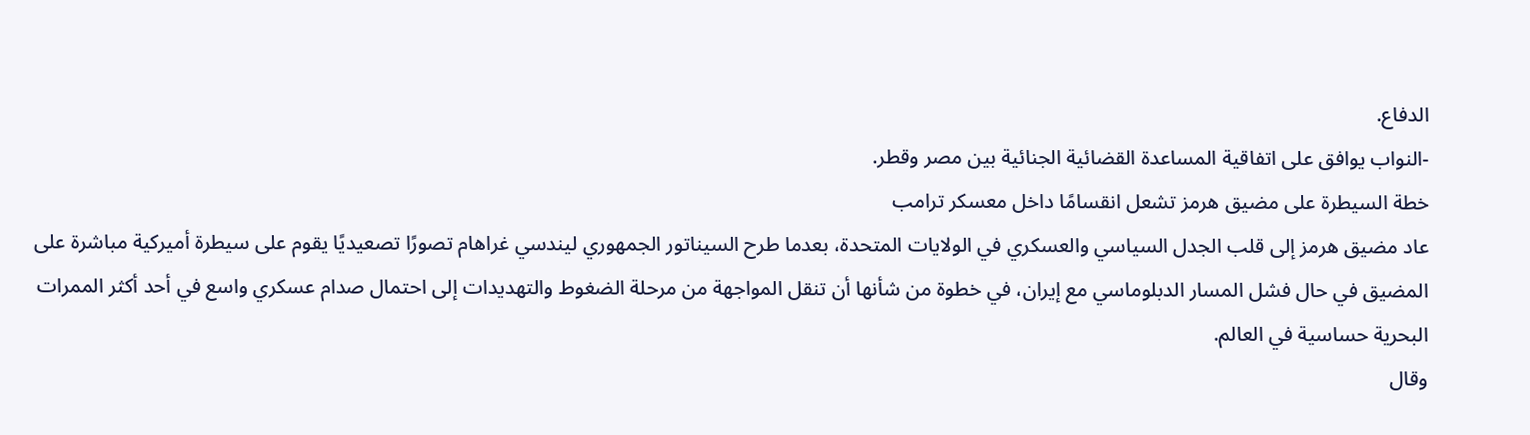الدفاع.
-النواب يوافق على اتفاقية المساعدة القضائية الجنائية بين مصر وقطر.
خطة السيطرة على مضيق هرمز تشعل انقسامًا داخل معسكر ترامب
عاد مضيق هرمز إلى قلب الجدل السياسي والعسكري في الولايات المتحدة، بعدما طرح السيناتور الجمهوري ليندسي غراهام تصورًا تصعيديًا يقوم على سيطرة أميركية مباشرة على المضيق في حال فشل المسار الدبلوماسي مع إيران، في خطوة من شأنها أن تنقل المواجهة من مرحلة الضغوط والتهديدات إلى احتمال صدام عسكري واسع في أحد أكثر الممرات البحرية حساسية في العالم.
وقال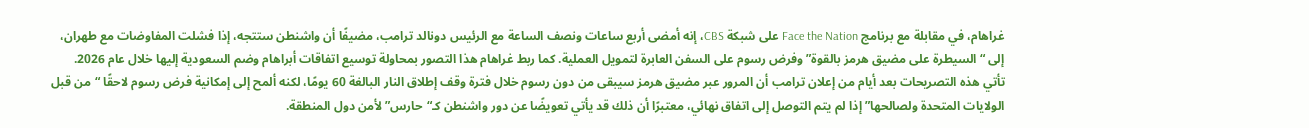غراهام، في مقابلة مع برنامج Face the Nation على شبكة CBS، إنه أمضى أربع ساعات ونصف الساعة مع الرئيس دونالد ترامب، مضيفًا أن واشنطن ستتجه، إذا فشلت المفاوضات مع طهران، إلى “السيطرة على مضيق هرمز بالقوة” وفرض رسوم على السفن العابرة لتمويل العملية. كما ربط غراهام هذا التصور بمحاولة توسيع اتفاقات أبراهام وضم السعودية إليها خلال عام 2026.
تأتي هذه التصريحات بعد أيام من إعلان ترامب أن المرور عبر مضيق هرمز سيبقى من دون رسوم خلال فترة وقف إطلاق النار البالغة 60 يومًا، لكنه ألمح إلى إمكانية فرض رسوم لاحقًا “من قبل الولايات المتحدة ولصالحها” إذا لم يتم التوصل إلى اتفاق نهائي، معتبرًا أن ذلك قد يأتي تعويضًا عن دور واشنطن كـ“حارس” لأمن دول المنطقة.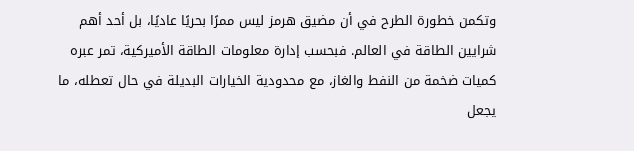وتكمن خطورة الطرح في أن مضيق هرمز ليس ممرًا بحريًا عاديًا، بل أحد أهم شرايين الطاقة في العالم. فبحسب إدارة معلومات الطاقة الأميركية، تمر عبره كميات ضخمة من النفط والغاز، مع محدودية الخيارات البديلة في حال تعطله، ما يجعل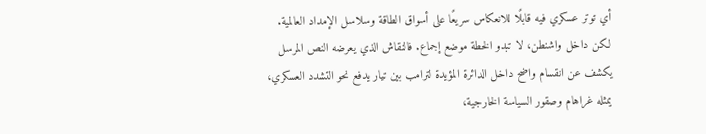أي توتر عسكري فيه قابلًا للانعكاس سريعًا على أسواق الطاقة وسلاسل الإمداد العالمية.
لكن داخل واشنطن، لا تبدو الخطة موضع إجماع. فالنقاش الذي يعرضه النص المرسل يكشف عن انقسام واضح داخل الدائرة المؤيدة لترامب بين تيار يدفع نحو التشدد العسكري، يمثله غراهام وصقور السياسة الخارجية،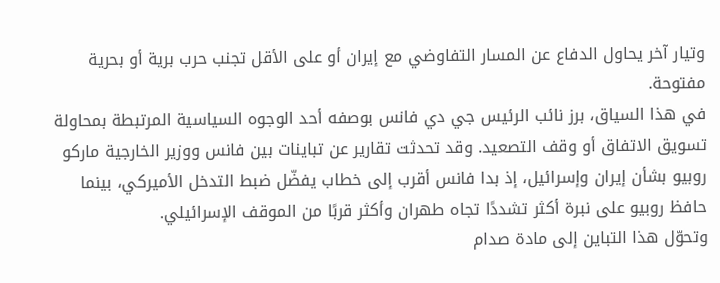وتيار آخر يحاول الدفاع عن المسار التفاوضي مع إيران أو على الأقل تجنب حرب برية أو بحرية مفتوحة.
في هذا السياق، برز نائب الرئيس جي دي فانس بوصفه أحد الوجوه السياسية المرتبطة بمحاولة تسويق الاتفاق أو وقف التصعيد. وقد تحدثت تقارير عن تباينات بين فانس ووزير الخارجية ماركو روبيو بشأن إيران وإسرائيل، إذ بدا فانس أقرب إلى خطاب يفضّل ضبط التدخل الأميركي، بينما حافظ روبيو على نبرة أكثر تشددًا تجاه طهران وأكثر قربًا من الموقف الإسرائيلي.
وتحوّل هذا التباين إلى مادة صدام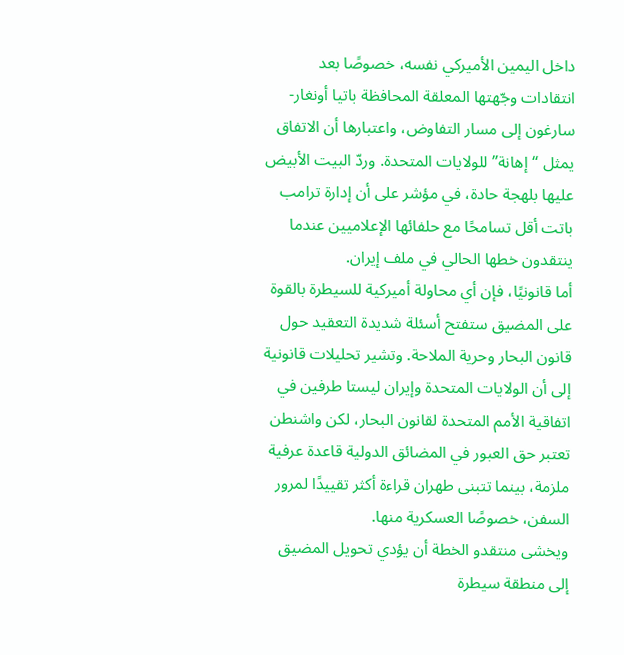داخل اليمين الأميركي نفسه، خصوصًا بعد انتقادات وجّهتها المعلقة المحافظة باتيا أونغار-سارغون إلى مسار التفاوض، واعتبارها أن الاتفاق يمثل “إهانة” للولايات المتحدة. وردّ البيت الأبيض عليها بلهجة حادة، في مؤشر على أن إدارة ترامب باتت أقل تسامحًا مع حلفائها الإعلاميين عندما ينتقدون خطها الحالي في ملف إيران.
أما قانونيًا، فإن أي محاولة أميركية للسيطرة بالقوة على المضيق ستفتح أسئلة شديدة التعقيد حول قانون البحار وحرية الملاحة. وتشير تحليلات قانونية إلى أن الولايات المتحدة وإيران ليستا طرفين في اتفاقية الأمم المتحدة لقانون البحار، لكن واشنطن تعتبر حق العبور في المضائق الدولية قاعدة عرفية ملزمة، بينما تتبنى طهران قراءة أكثر تقييدًا لمرور السفن، خصوصًا العسكرية منها.
ويخشى منتقدو الخطة أن يؤدي تحويل المضيق إلى منطقة سيطرة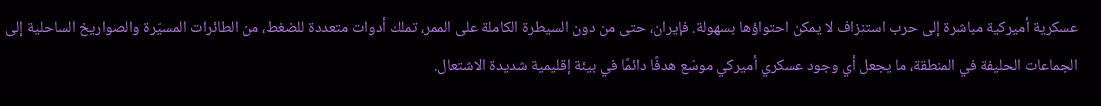عسكرية أميركية مباشرة إلى حرب استنزاف لا يمكن احتواؤها بسهولة. فإيران، حتى من دون السيطرة الكاملة على الممر، تملك أدوات متعددة للضغط، من الطائرات المسيّرة والصواريخ الساحلية إلى الجماعات الحليفة في المنطقة، ما يجعل أي وجود عسكري أميركي موسّع هدفًا دائمًا في بيئة إقليمية شديدة الاشتعال.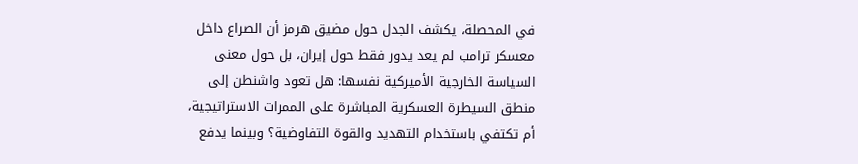في المحصلة، يكشف الجدل حول مضيق هرمز أن الصراع داخل معسكر ترامب لم يعد يدور فقط حول إيران، بل حول معنى السياسة الخارجية الأميركية نفسها: هل تعود واشنطن إلى منطق السيطرة العسكرية المباشرة على الممرات الاستراتيجية، أم تكتفي باستخدام التهديد والقوة التفاوضية؟ وبينما يدفع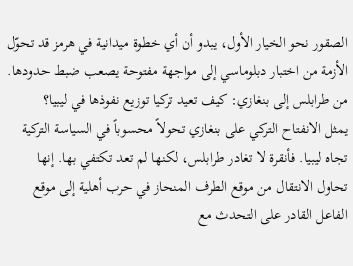الصقور نحو الخيار الأول، يبدو أن أي خطوة ميدانية في هرمز قد تحوّل الأزمة من اختبار دبلوماسي إلى مواجهة مفتوحة يصعب ضبط حدودها.
من طرابلس إلى بنغازي: كيف تعيد تركيا توزيع نفوذها في ليبيا؟
يمثل الانفتاح التركي على بنغازي تحولاً محسوباً في السياسة التركية تجاه ليبيا. فأنقرة لا تغادر طرابلس، لكنها لم تعد تكتفي بها. إنها تحاول الانتقال من موقع الطرف المنحاز في حرب أهلية إلى موقع الفاعل القادر على التحدث مع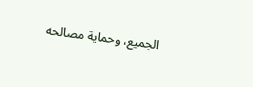الجميع، وحماية مصالحه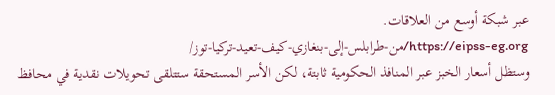عبر شبكة أوسع من العلاقات.
https://eipss-eg.org/من-طرابلس-إلى-بنغازي-كيف-تعيد-تركيا-توز/
وستظل أسعار الخبز عبر المنافذ الحكومية ثابتة، لكن الأسر المستحقة ستتلقى تحويلات نقدية في محافظ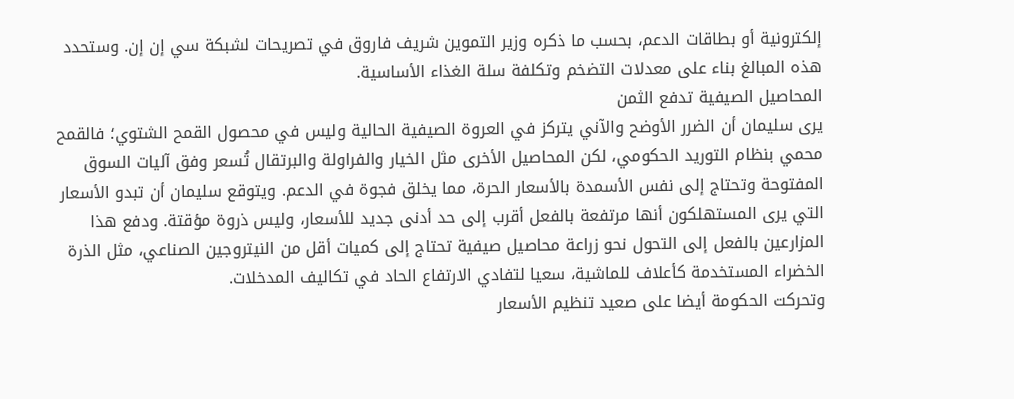إلكترونية أو بطاقات الدعم، بحسب ما ذكره وزير التموين شريف فاروق في تصريحات لشبكة سي إن إن. وستحدد هذه المبالغ بناء على معدلات التضخم وتكلفة سلة الغذاء الأساسية.
المحاصيل الصيفية تدفع الثمن
يرى سليمان أن الضرر الأوضح والآني يتركز في العروة الصيفية الحالية وليس في محصول القمح الشتوي؛ فالقمح محمي بنظام التوريد الحكومي، لكن المحاصيل الأخرى مثل الخيار والفراولة والبرتقال تُسعر وفق آليات السوق المفتوحة وتحتاج إلى نفس الأسمدة بالأسعار الحرة، مما يخلق فجوة في الدعم. ويتوقع سليمان أن تبدو الأسعار التي يرى المستهلكون أنها مرتفعة بالفعل أقرب إلى حد أدنى جديد للأسعار، وليس ذروة مؤقتة. ودفع هذا المزارعين بالفعل إلى التحول نحو زراعة محاصيل صيفية تحتاج إلى كميات أقل من النيتروجين الصناعي، مثل الذرة الخضراء المستخدمة كأعلاف للماشية، سعيا لتفادي الارتفاع الحاد في تكاليف المدخلات.
وتحركت الحكومة أيضا على صعيد تنظيم الأسعار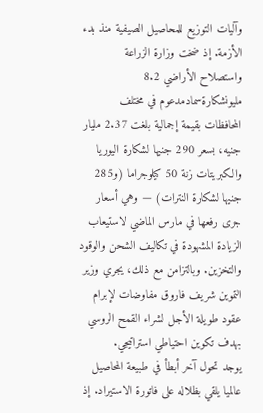وآليات التوزيع للمحاصيل الصيفية منذ بدء الأزمة. إذ ضخت وزارة الزراعة واستصلاح الأراضي 8.2 مليونشكارةسمادمدعوم في مختلف المحافظات بقيمة إجمالية بلغت 2.37 مليار جنيه، بسعر 290 جنيها لشكارة اليوريا والكبريتات زنة 50 كيلوجراما (و285 جنيها لشكارة النترات) — وهي أسعار جرى رفعها في مارس الماضي لاستيعاب الزيادة المشهودة في تكاليف الشحن والوقود والتخزين. وبالتزامن مع ذلك، يجري وزير التموين شريف فاروق مفاوضات لإبرام عقود طويلة الأجل لشراء القمح الروسي بهدف تكوين احتياطي استراتيجي.
يوجد تحول آخر أبطأ في طبيعة المحاصيل عالميا يلقي بظلاله على فاتورة الاستيراد. إذ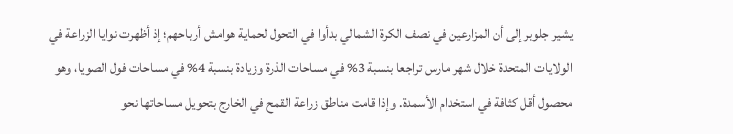يشير جلوبر إلى أن المزارعين في نصف الكرة الشمالي بدأوا في التحول لحماية هوامش أرباحهم؛ إذ أظهرت نوايا الزراعة في الولايات المتحدة خلال شهر مارس تراجعا بنسبة 3% في مساحات الذرة وزيادة بنسبة 4% في مساحات فول الصويا، وهو محصول أقل كثافة في استخدام الأسمدة. وإذا قامت مناطق زراعة القمح في الخارج بتحويل مساحاتها نحو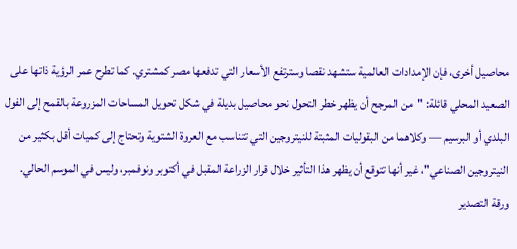محاصيل أخرى، فإن الإمدادات العالمية ستشهد نقصا وسترتفع الأسعار التي تدفعها مصر كمشتري. كما تطرح عمر الرؤية ذاتها على الصعيد المحلي قائلة: "من المرجح أن يظهر خطر التحول نحو محاصيل بديلة في شكل تحويل المساحات المزروعة بالقمح إلى الفول البلدي أو البرسيم — وكلاهما من البقوليات المثبتة للنيتروجين التي تتناسب مع العروة الشتوية وتحتاج إلى كميات أقل بكثير من النيتروجين الصناعي"، غير أنها تتوقع أن يظهر هذا التأثير خلال قرار الزراعة المقبل في أكتوبر ونوفمبر، وليس في الموسم الحالي.
ورقة التصدير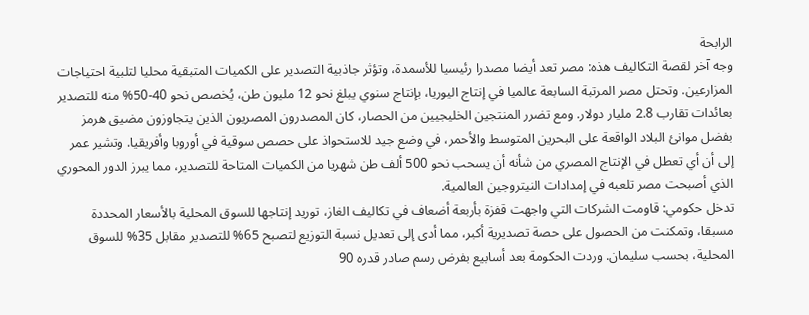الرابحة
وجه آخر لقصة التكاليف هذه: مصر تعد أيضا مصدرا رئيسيا للأسمدة، وتؤثر جاذبية التصدير على الكميات المتبقية محليا لتلبية احتياجات المزارعين. وتحتل مصر المرتبة السابعة عالميا في إنتاج اليوريا، بإنتاج سنوي يبلغ نحو 12 مليون طن، يُخصص نحو 40-50% منه للتصدير بعائدات تقارب 2.8 مليار دولار. ومع تضرر المنتجين الخليجيين من الحصار، كان المصدرون المصريون الذين يتجاوزون مضيق هرمز بفضل موانئ البلاد الواقعة على البحرين المتوسط والأحمر، في وضع جيد للاستحواذ على حصص سوقية في أوروبا وأفريقيا. وتشير عمر إلى أن أي تعطل في الإنتاج المصري من شأنه أن يسحب نحو 500 ألف طن شهريا من الكميات المتاحة للتصدير، مما يبرز الدور المحوري الذي أصبحت مصر تلعبه في إمدادات النيتروجين العالمية.
تدخل حكومي: قاومت الشركات التي واجهت قفزة بأربعة أضعاف في تكاليف الغاز، توريد إنتاجها للسوق المحلية بالأسعار المحددة مسبقا، وتمكنت من الحصول على حصة تصديرية أكبر، مما أدى إلى تعديل نسبة التوزيع لتصبح 65% للتصدير مقابل 35% للسوق المحلية، بحسب سليمان. وردت الحكومة بعد أسابيع بفرض رسم صادر قدره 90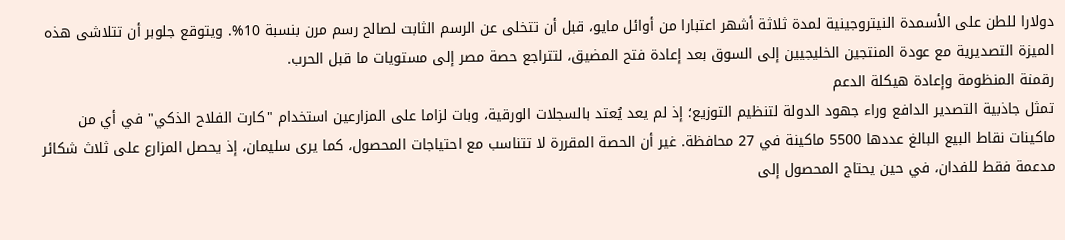دولارا للطن على الأسمدة النيتروجينية لمدة ثلاثة أشهر اعتبارا من أوائل مايو، قبل أن تتخلى عن الرسم الثابت لصالح رسم مرن بنسبة 10%. ويتوقع جلوبر أن تتلاشى هذه الميزة التصديرية مع عودة المنتجين الخليجيين إلى السوق بعد إعادة فتح المضيق، لتتراجع حصة مصر إلى مستويات ما قبل الحرب.
رقمنة المنظومة وإعادة هيكلة الدعم
تمثل جاذبية التصدير الدافع وراء جهود الدولة لتنظيم التوزيع؛ إذ لم يعد يُعتد بالسجلات الورقية، وبات لزاما على المزارعين استخدام "كارت الفلاح الذكي" في أي من ماكينات نقاط البيع البالغ عددها 5500 ماكينة في 27 محافظة. غير أن الحصة المقررة لا تتناسب مع احتياجات المحصول، كما يرى سليمان، إذ يحصل المزارع على ثلاث شكائر مدعمة فقط للفدان، في حين يحتاج المحصول إلى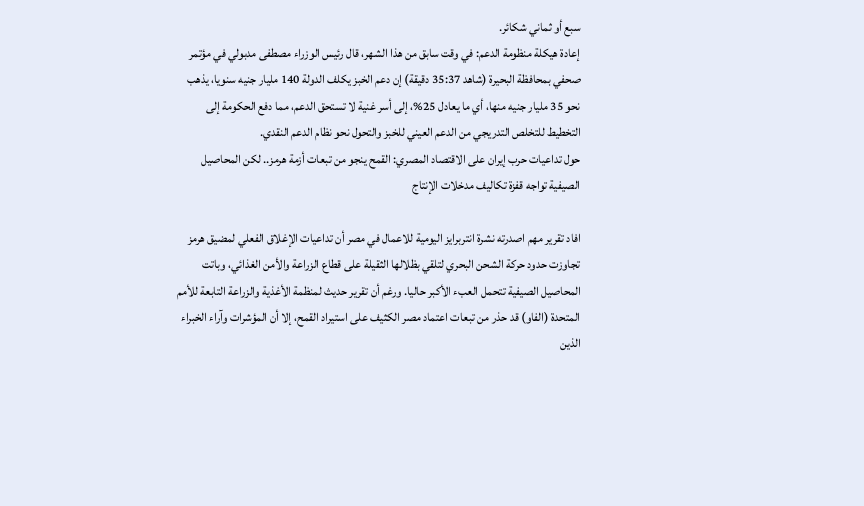سبع أو ثماني شكائر.
إعادة هيكلة منظومة الدعم: في وقت سابق من هذا الشهر، قال رئيس الوزراء مصطفى مدبولي في مؤتمر صحفي بمحافظة البحيرة (شاهد 35:37 دقيقة) إن دعم الخبز يكلف الدولة 140 مليار جنيه سنويا، يذهب نحو 35 مليار جنيه منها، أي ما يعادل 25%، إلى أسر غنية لا تستحق الدعم، مما دفع الحكومة إلى التخطيط للتخلص التدريجي من الدعم العيني للخبز والتحول نحو نظام الدعم النقدي.
حول تداعيات حرب إيران على الاقتصاد المصري: القمح ينجو من تبعات أزمة هرمز.. لكن المحاصيل الصيفية تواجه قفزة تكاليف مدخلات الإنتاج

افاد تقرير مهم اصدرته نشرة انتربرايز اليومية للاعمال في مصر أن تداعيات الإغلاق الفعلي لمضيق هرمز تجاوزت حدود حركة الشحن البحري لتلقي بظلالها الثقيلة على قطاع الزراعة والأمن الغذائي، وباتت المحاصيل الصيفية تتحمل العبء الأكبر حاليا. ورغم أن تقرير حديث لمنظمة الأغذية والزراعة التابعة للأمم المتحدة (الفاو) قد حذر من تبعات اعتماد مصر الكثيف على استيراد القمح، إلا أن المؤشرات وآراء الخبراء الذين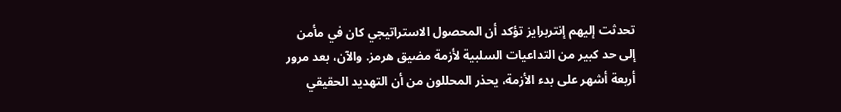تحدثت إليهم إنتربرايز تؤكد أن المحصول الاستراتيجي كان في مأمن إلى حد كبير من التداعيات السلبية لأزمة مضيق هرمز. والآن، بعد مرور أربعة أشهر على بدء الأزمة، يحذر المحللون من أن التهديد الحقيقي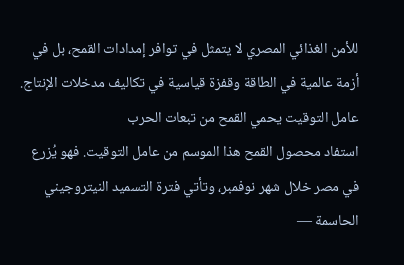للأمن الغذائي المصري لا يتمثل في توافر إمدادات القمح، بل في أزمة عالمية في الطاقة وقفزة قياسية في تكاليف مدخلات الإنتاج.
عامل التوقيت يحمي القمح من تبعات الحرب
استفاد محصول القمح هذا الموسم من عامل التوقيت. فهو يُزرع في مصر خلال شهر نوفمبر، وتأتي فترة التسميد النيتروجيني الحاسمة —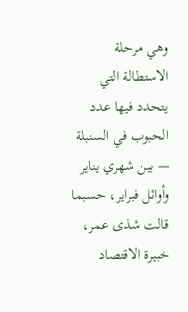وهي مرحلة الاستطالة التي يتحدد فيها عدد الحبوب في السنبلة — بين شهري يناير وأوائل فبراير، حسبما قالت شذى عمر، خبيرة الاقتصاد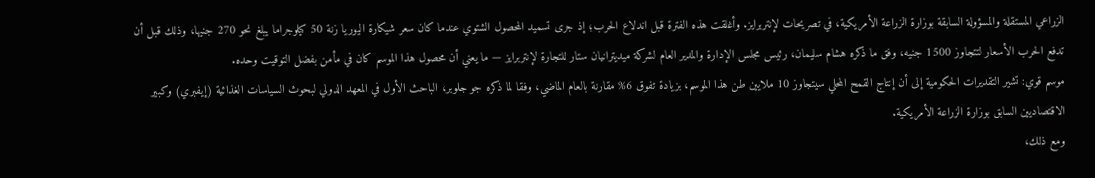الزراعي المستقلة والمسؤولة السابقة بوزارة الزراعة الأمريكية، في تصريحات لإنتربرايز. وأغلقت هذه الفترة قبل اندلاع الحرب؛ إذ جرى تسميد المحصول الشتوي عندما كان سعر شيكارة اليوريا زنة 50 كيلوجراما يبلغ نحو 270 جنيها، وذلك قبل أن تدفع الحرب الأسعار لتتجاوز 1500 جنيه، وفق ما ذكره هشام سليمان، رئيس مجلس الإدارة والمدير العام لشركة ميديترانيان ستار للتجارة لإنتربرايز — ما يعني أن محصول هذا الموسم كان في مأمن بفضل التوقيت وحده.
موسم قوي: تشير التقديرات الحكومية إلى أن إنتاج القمح المحلي سيتجاوز 10 ملايين طن هذا الموسم، بزيادة تفوق 6% مقارنة بالعام الماضي، وفقا لما ذكره جو جلوبر، الباحث الأول في المعهد الدولي لبحوث السياسات الغذائية (إيفبري) وكبير الاقتصاديين السابق بوزارة الزراعة الأمريكية.
ومع ذلك،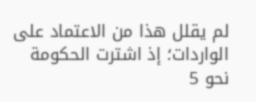لم يقلل هذا من الاعتماد على الواردات؛ إذ اشترت الحكومة نحو 5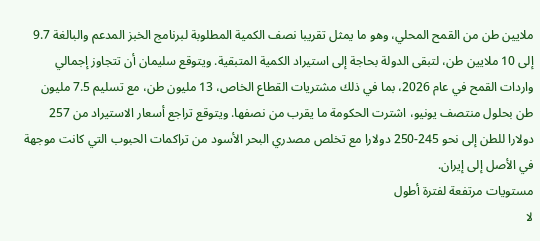ملايين طن من القمح المحلي، وهو ما يمثل تقريبا نصف الكمية المطلوبة لبرنامج الخبز المدعم والبالغة 9.7 إلى 10 ملايين طن، لتبقى الدولة بحاجة إلى استيراد الكمية المتبقية. ويتوقع سليمان أن تتجاوز إجمالي واردات القمح في عام 2026، بما في ذلك مشتريات القطاع الخاص، 13 مليون طن، مع تسليم 7.5 مليون طن بحلول منتصف يونيو، اشترت الحكومة ما يقرب من نصفها. ويتوقع تراجع أسعار الاستيراد من 257 دولارا للطن إلى نحو 245-250 دولارا مع تخلص مصدري البحر الأسود من تراكمات الحبوب التي كانت موجهة في الأصل إلى إيران.
مستويات مرتفعة لفترة أطول
لا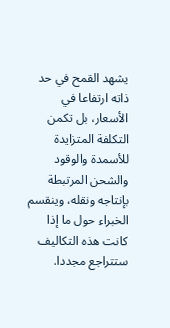يشهد القمح في حد ذاته ارتفاعا في الأسعار، بل تكمن التكلفة المتزايدة للأسمدة والوقود والشحن المرتبطة بإنتاجه ونقله، وينقسم الخبراء حول ما إذا كانت هذه التكاليف ستتراجع مجددا.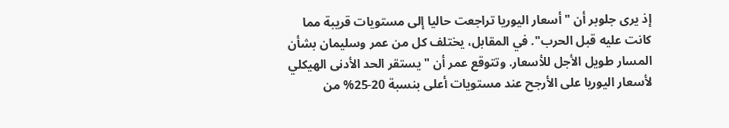إذ يرى جلوبر أن "أسعار اليوريا تراجعت حاليا إلى مستويات قريبة مما كانت عليه قبل الحرب". في المقابل، يختلف كل من عمر وسليمان بشأن المسار طويل الأجل للأسعار. وتتوقع عمر أن "يستقر الحد الأدنى الهيكلي لأسعار اليوريا على الأرجح عند مستويات أعلى بنسبة 20-25% من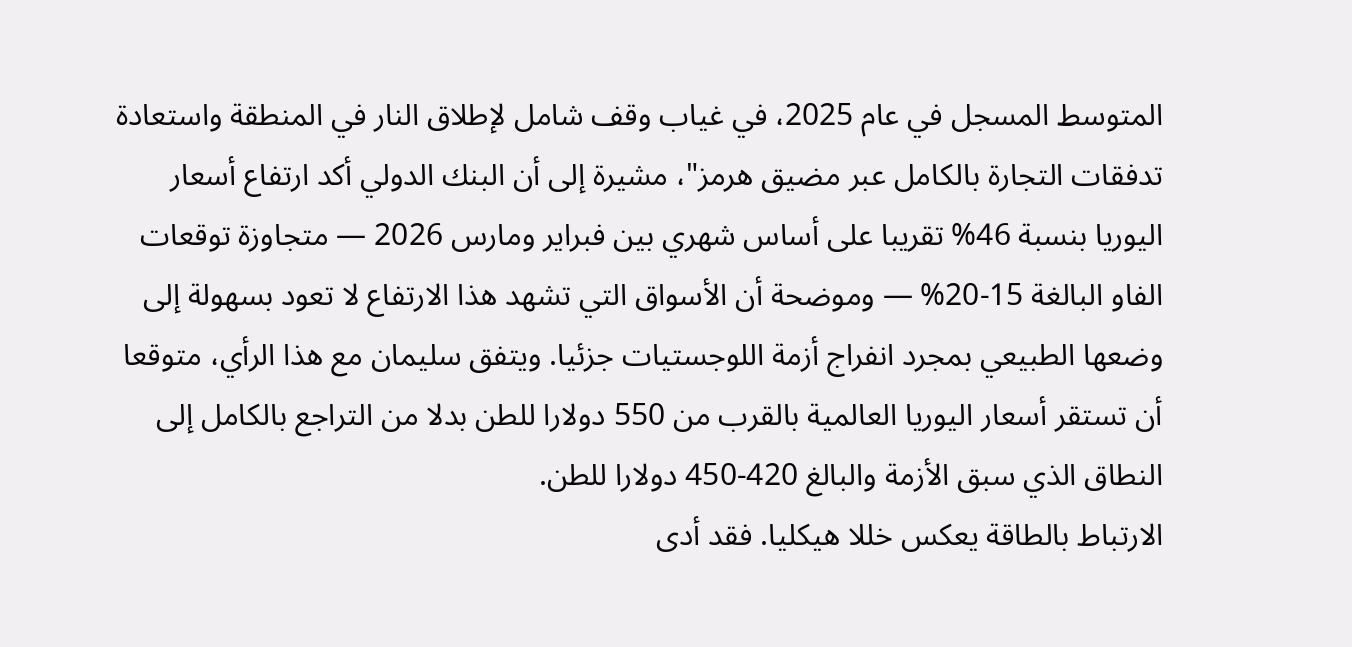المتوسط المسجل في عام 2025، في غياب وقف شامل لإطلاق النار في المنطقة واستعادة تدفقات التجارة بالكامل عبر مضيق هرمز"، مشيرة إلى أن البنك الدولي أكد ارتفاع أسعار اليوريا بنسبة 46% تقريبا على أساس شهري بين فبراير ومارس 2026 — متجاوزة توقعات الفاو البالغة 15-20% — وموضحة أن الأسواق التي تشهد هذا الارتفاع لا تعود بسهولة إلى وضعها الطبيعي بمجرد انفراج أزمة اللوجستيات جزئيا. ويتفق سليمان مع هذا الرأي، متوقعا أن تستقر أسعار اليوريا العالمية بالقرب من 550 دولارا للطن بدلا من التراجع بالكامل إلى النطاق الذي سبق الأزمة والبالغ 420-450 دولارا للطن.
الارتباط بالطاقة يعكس خللا هيكليا. فقد أدى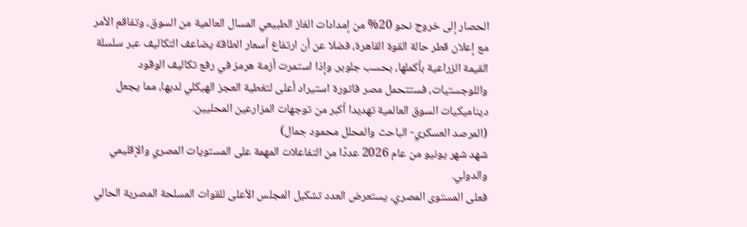الحصار إلى خروج نحو 20% من إمدادات الغاز الطبيعي المسال العالمية من السوق، وتفاقم الأمر مع إعلان قطر حالة القوة القاهرة، فضلا عن أن ارتفاع أسعار الطاقة يضاعف التكاليف عبر سلسلة القيمة الزراعية بأكملها، بحسب جلوبر. وإذا استمرت أزمة هرمز في رفع تكاليف الوقود واللوجستيات، فستتحمل مصر فاتورة استيراد أعلى لتغطية العجز الهيكلي لديها، مما يجعل ديناميكيات السوق العالمية تهديدا أكبر من توجهات المزارعين المحليين.
(المرصد العسكري- الباحث والمحلل محمود جمال)
شهد شهر يونيو من عام 2026 عددًا من التفاعلات المهمة على المستويات المصري والإقليمي والدولي.
فعلى المستوى المصري، يستعرض العدد تشكيل المجلس الأعلى للقوات المسلحة المصرية الحالي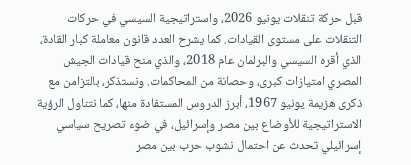قبل حركة تنقلات يونيو 2026، واستراتيجية السيسي في حركات التنقلات على مستوى القيادات. كما يشرح العدد قانون معاملة كبار القادة، الذي أقره السيسي والبرلمان عام 2018، والذي منح قيادات الجيش المصري امتيازات كبرى، وحصانة من المحاكمات. ونستذكر، بالتزامن مع ذكرى هزيمة يونيو 1967، أبرز الدروس المستفادة منها، كما نتناول الرؤية الاستراتيجية للأوضاع بين مصر وإسرائيل، في ضوء تصريح سياسي إسرائيلي تحدث عن احتمال نشوب حرب بين مصر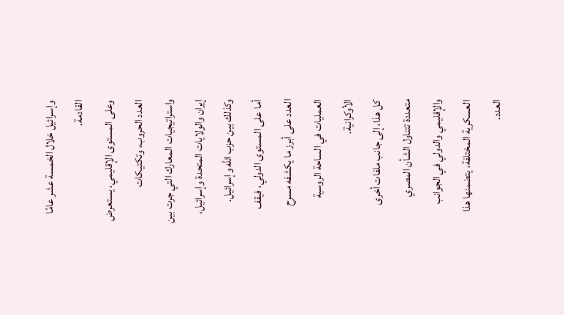وإسرائيل خلال الخمسة عشر عامًا القادمة.
وعلى المستوى الإقليمي، يستعرض العدد الحروب، وتكتيكات واستراتيجيات المعارك التي جرت بين إيران والولايات المتحدة وإسرائيل، وكذلك بين حزب الله وإسرائيل.
أما على المستوى الدولي، فيقف العدد على أبرز ما يكشفه مسرح العمليات في الساحة الروسية الأوكرانية.
كل هذا، إلى جانب ملفات أخرى متعددة تتناول الشأن المصري والإقليمي والدولي في الجوانب العسكرية المختلفة، يتضمنها هذا العدد.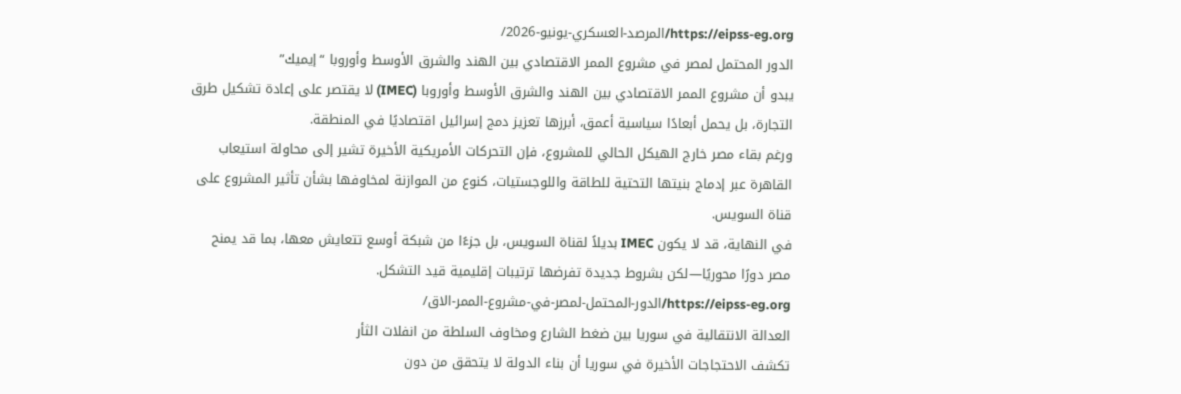https://eipss-eg.org/المرصد-العسكري-يونيو-2026/
الدور المحتمل لمصر في مشروع الممر الاقتصادي بين الهند والشرق الأوسط وأوروبا “إيميك”
يبدو أن مشروع الممر الاقتصادي بين الهند والشرق الأوسط وأوروبا (IMEC) لا يقتصر على إعادة تشكيل طرق التجارة، بل يحمل أبعادًا سياسية أعمق، أبرزها تعزيز دمج إسرائيل اقتصاديًا في المنطقة.
ورغم بقاء مصر خارج الهيكل الحالي للمشروع، فإن التحركات الأمريكية الأخيرة تشير إلى محاولة استيعاب القاهرة عبر إدماج بنيتها التحتية للطاقة واللوجستيات، كنوع من الموازنة لمخاوفها بشأن تأثير المشروع على قناة السويس.
في النهاية، قد لا يكون IMEC بديلاً لقناة السويس، بل جزءًا من شبكة أوسع تتعايش معها، بما قد يمنح مصر دورًا محوريًا—لكن بشروط جديدة تفرضها ترتيبات إقليمية قيد التشكل.
https://eipss-eg.org/الدور-المحتمل-لمصر-في-مشروع-الممر-الاق/
العدالة الانتقالية في سوريا بين ضغط الشارع ومخاوف السلطة من انفلات الثأر
تكشف الاحتجاجات الأخيرة في سوريا أن بناء الدولة لا يتحقق من دون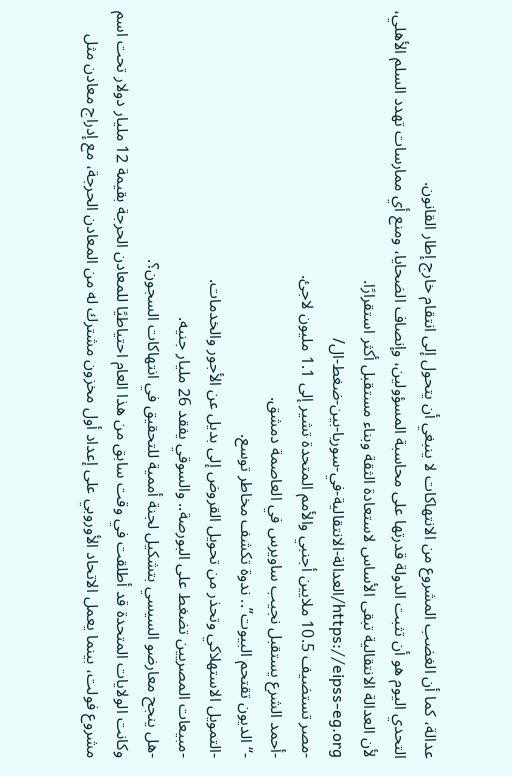عدالة، كما أن الغضب المشروع من الانتهاكات لا ينبغي أن يتحول إلى انتقام خارج إطار القانون.
التحدي اليوم هو أن تثبت الدولة قدرتها على محاسبة المسؤولين، وإنصاف الضحايا، ومنع أي ممارسات تهدد السلم الأهلي، لأن العدالة الانتقالية تبقى الأساس لاستعادة الثقة وبناء مستقبل أكثر استقرارًا.
https://eipss-eg.org/العدالة-الانتقالية-في-سوريا-بين-ضغط-ال/
-مصر تستضيف 10.5 ملايين أجنبي والأمم المتحدة تشير إلى 1.1 مليون لاجئ.
-أحمد الشرع يستقبل نجيب ساويرس في العاصمة دمشق.
-“الديون تقتحم البيوت”.. ندوة تكشف مخاطر توسع.
-التمويل الاستهلاكي وتحذر من تحويل القروض إلى بديل عن الأجور والخدمات.
-مبيعات المصريين تضغط على البورصة.. والسوقي يفقد 26 مليار جنيه.
-هل ينجح معارضو السيسي بتشكيل لجنة أممية للتحقيق في انتهاكات السجون؟.
وكانت الولايات المتحدة قد أطلقت في وقت سابق من هذا العام احتياطيًا للمعادن الحرجة بقيمة 12 مليار دولار تحت اسم مشروع فولت، بينما يعمل الاتحاد الأوروبي على إعداد أول مخزون مشترك له من المعادن الحرجة، مع إدراج معادن مثل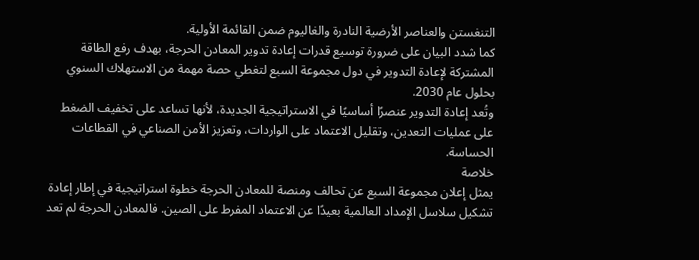التنغستن والعناصر الأرضية النادرة والغاليوم ضمن القائمة الأولية.
كما شدد البيان على ضرورة توسيع قدرات إعادة تدوير المعادن الحرجة، بهدف رفع الطاقة المشتركة لإعادة التدوير في دول مجموعة السبع لتغطي حصة مهمة من الاستهلاك السنوي بحلول عام 2030.
وتُعد إعادة التدوير عنصرًا أساسيًا في الاستراتيجية الجديدة، لأنها تساعد على تخفيف الضغط على عمليات التعدين، وتقليل الاعتماد على الواردات، وتعزيز الأمن الصناعي في القطاعات الحساسة.
خلاصة
يمثل إعلان مجموعة السبع عن تحالف ومنصة للمعادن الحرجة خطوة استراتيجية في إطار إعادة تشكيل سلاسل الإمداد العالمية بعيدًا عن الاعتماد المفرط على الصين. فالمعادن الحرجة لم تعد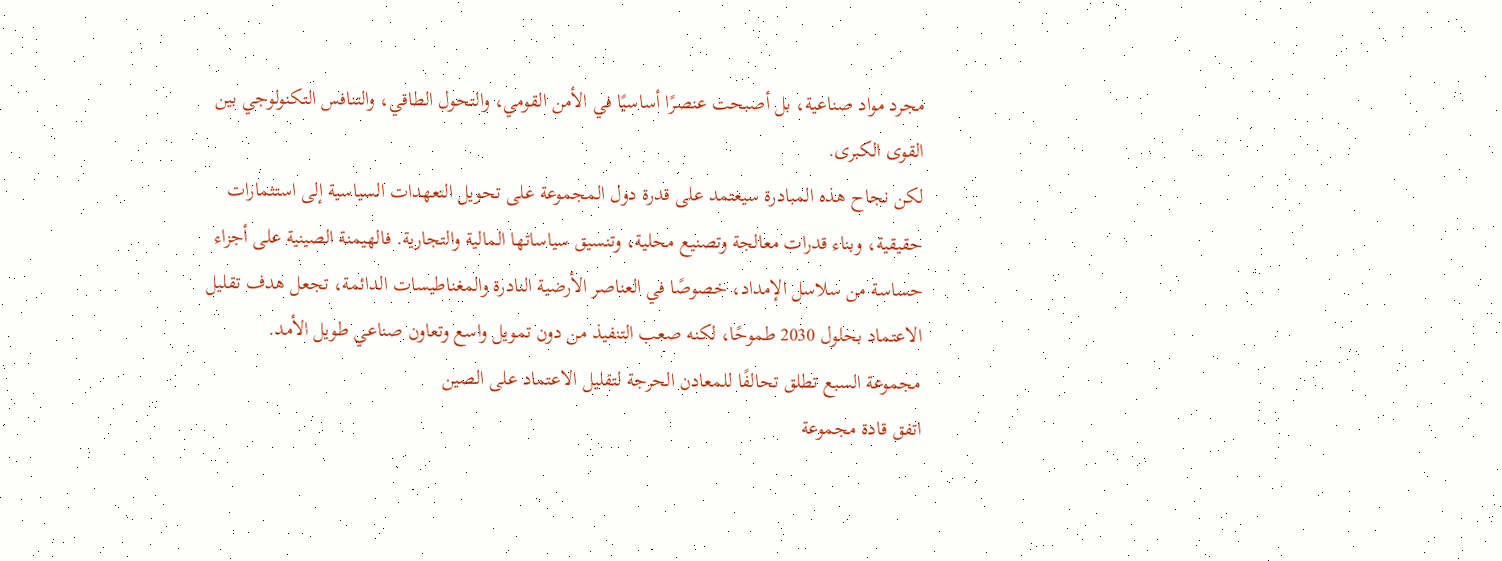مجرد مواد صناعية، بل أصبحت عنصرًا أساسيًا في الأمن القومي، والتحول الطاقي، والتنافس التكنولوجي بين القوى الكبرى.
لكن نجاح هذه المبادرة سيعتمد على قدرة دول المجموعة على تحويل التعهدات السياسية إلى استثمارات حقيقية، وبناء قدرات معالجة وتصنيع محلية، وتنسيق سياساتها المالية والتجارية. فالهيمنة الصينية على أجزاء حساسة من سلاسل الإمداد، خصوصًا في العناصر الأرضية النادرة والمغناطيسات الدائمة، تجعل هدف تقليل الاعتماد بحلول 2030 طموحًا، لكنه صعب التنفيذ من دون تمويل واسع وتعاون صناعي طويل الأمد.
مجموعة السبع تطلق تحالفًا للمعادن الحرجة لتقليل الاعتماد على الصين
اتفق قادة مجموعة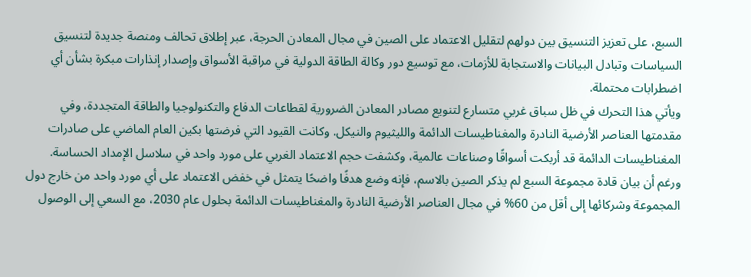السبع، على تعزيز التنسيق بين دولهم لتقليل الاعتماد على الصين في مجال المعادن الحرجة، عبر إطلاق تحالف ومنصة جديدة لتنسيق السياسات وتبادل البيانات والاستجابة للأزمات، مع توسيع دور وكالة الطاقة الدولية في مراقبة الأسواق وإصدار إنذارات مبكرة بشأن أي اضطرابات محتملة.
ويأتي هذا التحرك في ظل سباق غربي متسارع لتنويع مصادر المعادن الضرورية لقطاعات الدفاع والتكنولوجيا والطاقة المتجددة، وفي مقدمتها العناصر الأرضية النادرة والمغناطيسات الدائمة والليثيوم والنيكل. وكانت القيود التي فرضتها بكين العام الماضي على صادرات المغناطيسات الدائمة قد أربكت أسواقًا وصناعات عالمية، وكشفت حجم الاعتماد الغربي على مورد واحد في سلاسل الإمداد الحساسة.
ورغم أن بيان قادة مجموعة السبع لم يذكر الصين بالاسم، فإنه وضع هدفًا واضحًا يتمثل في خفض الاعتماد على أي مورد واحد من خارج دول المجموعة وشركائها إلى أقل من 60% في مجال العناصر الأرضية النادرة والمغناطيسات الدائمة بحلول عام 2030، مع السعي إلى الوصول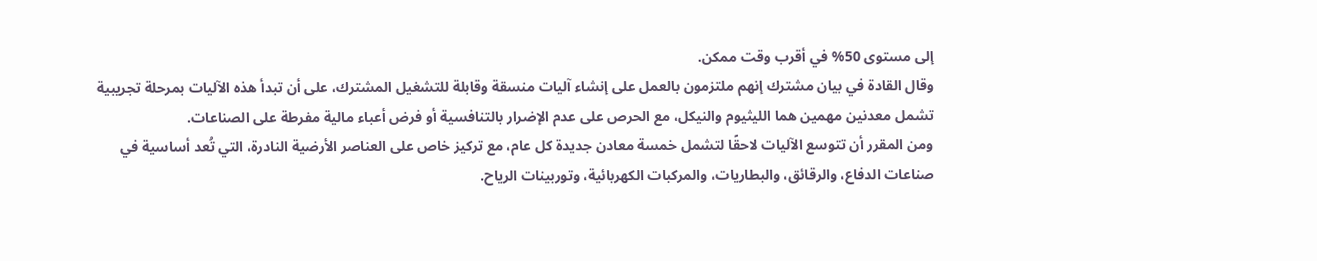إلى مستوى 50% في أقرب وقت ممكن.
وقال القادة في بيان مشترك إنهم ملتزمون بالعمل على إنشاء آليات منسقة وقابلة للتشغيل المشترك، على أن تبدأ هذه الآليات بمرحلة تجريبية تشمل معدنين مهمين هما الليثيوم والنيكل، مع الحرص على عدم الإضرار بالتنافسية أو فرض أعباء مالية مفرطة على الصناعات.
ومن المقرر أن تتوسع الآليات لاحقًا لتشمل خمسة معادن جديدة كل عام، مع تركيز خاص على العناصر الأرضية النادرة، التي تُعد أساسية في صناعات الدفاع، والرقائق، والبطاريات، والمركبات الكهربائية، وتوربينات الرياح.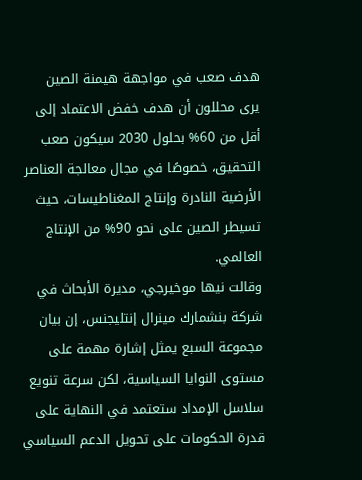هدف صعب في مواجهة هيمنة الصين
يرى محللون أن هدف خفض الاعتماد إلى أقل من 60% بحلول 2030 سيكون صعب التحقيق، خصوصًا في مجال معالجة العناصر الأرضية النادرة وإنتاج المغناطيسات، حيث تسيطر الصين على نحو 90% من الإنتاج العالمي.
وقالت نيها موخيرجي، مديرة الأبحاث في شركة بنشمارك مينرال إنتليجنس، إن بيان مجموعة السبع يمثل إشارة مهمة على مستوى النوايا السياسية، لكن سرعة تنويع سلاسل الإمداد ستعتمد في النهاية على قدرة الحكومات على تحويل الدعم السياسي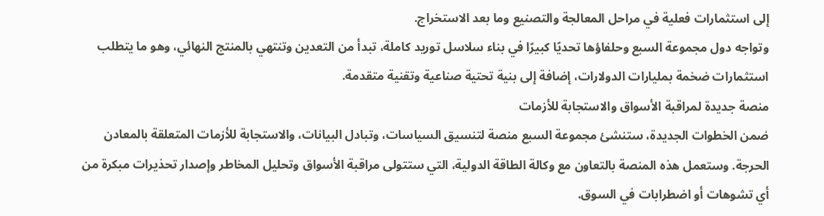إلى استثمارات فعلية في مراحل المعالجة والتصنيع وما بعد الاستخراج.
وتواجه دول مجموعة السبع وحلفاؤها تحديًا كبيرًا في بناء سلاسل توريد كاملة، تبدأ من التعدين وتنتهي بالمنتج النهائي، وهو ما يتطلب استثمارات ضخمة بمليارات الدولارات، إضافة إلى بنية تحتية صناعية وتقنية متقدمة.
منصة جديدة لمراقبة الأسواق والاستجابة للأزمات
ضمن الخطوات الجديدة، ستنشئ مجموعة السبع منصة لتنسيق السياسات، وتبادل البيانات، والاستجابة للأزمات المتعلقة بالمعادن الحرجة. وستعمل هذه المنصة بالتعاون مع وكالة الطاقة الدولية، التي ستتولى مراقبة الأسواق وتحليل المخاطر وإصدار تحذيرات مبكرة من أي تشوهات أو اضطرابات في السوق.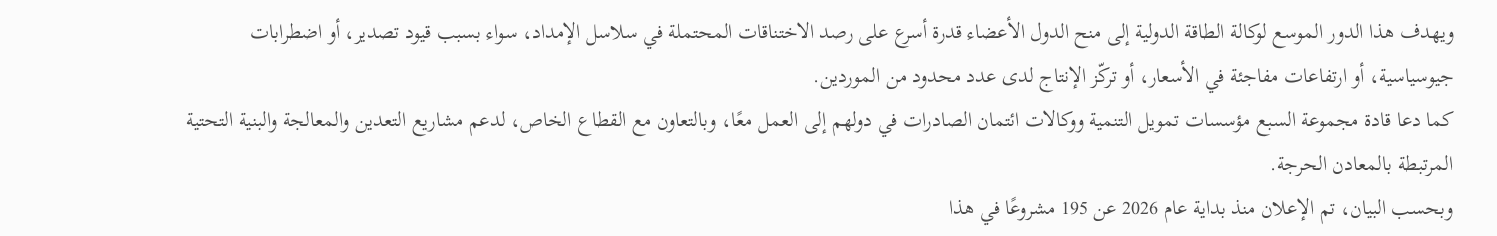ويهدف هذا الدور الموسع لوكالة الطاقة الدولية إلى منح الدول الأعضاء قدرة أسرع على رصد الاختناقات المحتملة في سلاسل الإمداد، سواء بسبب قيود تصدير، أو اضطرابات جيوسياسية، أو ارتفاعات مفاجئة في الأسعار، أو تركّز الإنتاج لدى عدد محدود من الموردين.
كما دعا قادة مجموعة السبع مؤسسات تمويل التنمية ووكالات ائتمان الصادرات في دولهم إلى العمل معًا، وبالتعاون مع القطاع الخاص، لدعم مشاريع التعدين والمعالجة والبنية التحتية المرتبطة بالمعادن الحرجة.
وبحسب البيان، تم الإعلان منذ بداية عام 2026 عن 195 مشروعًا في هذا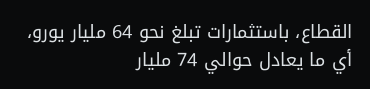القطاع، باستثمارات تبلغ نحو 64 مليار يورو، أي ما يعادل حوالي 74 مليار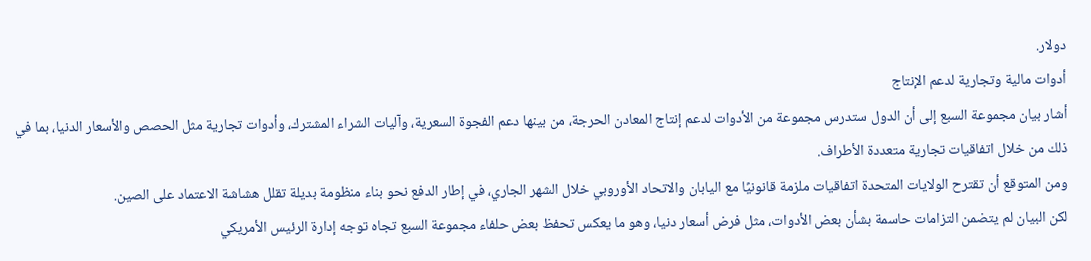دولار.
أدوات مالية وتجارية لدعم الإنتاج
أشار بيان مجموعة السبع إلى أن الدول ستدرس مجموعة من الأدوات لدعم إنتاج المعادن الحرجة، من بينها دعم الفجوة السعرية، وآليات الشراء المشترك، وأدوات تجارية مثل الحصص والأسعار الدنيا، بما في ذلك من خلال اتفاقيات تجارية متعددة الأطراف.
ومن المتوقع أن تقترح الولايات المتحدة اتفاقيات ملزمة قانونيًا مع اليابان والاتحاد الأوروبي خلال الشهر الجاري، في إطار الدفع نحو بناء منظومة بديلة تقلل هشاشة الاعتماد على الصين.
لكن البيان لم يتضمن التزامات حاسمة بشأن بعض الأدوات، مثل فرض أسعار دنيا، وهو ما يعكس تحفظ بعض حلفاء مجموعة السبع تجاه توجه إدارة الرئيس الأمريكي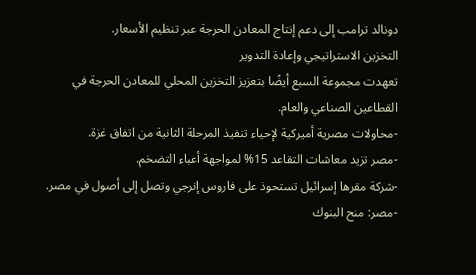دونالد ترامب إلى دعم إنتاج المعادن الحرجة عبر تنظيم الأسعار.
التخزين الاستراتيجي وإعادة التدوير
تعهدت مجموعة السبع أيضًا بتعزيز التخزين المحلي للمعادن الحرجة في القطاعين الصناعي والعام.
-محاولات مصرية أميركية لإحياء تنفيذ المرحلة الثانية من اتفاق غزة.
-مصر تزيد معاشات التقاعد 15% لمواجهة أعباء التضخم.
-شركة مقرها إسرائيل تستحوذ على فاروس إنرجي وتصل إلى أصول في مصر.
-مصر: منح البنوك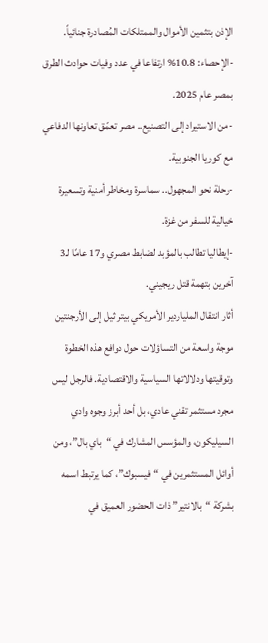الإذن بتثمين الأموال والممتلكات المُصادرة جنائياً.
-الإحصاء: 10.8% ارتفاعا في عدد وفيات حوادث الطرق بمصر عام 2025.
-من الاستيراد إلى التصنيع.. مصر تعمّق تعاونها الدفاعي مع كوريا الجنوبية.
-رحلة نحو المجهول.. سماسرة ومخاطر أمنية وتسعيرة خيالية للسفر من غزة.
-إيطاليا تطالب بالمؤبد لضابط مصري و17 عامًا لـ3 آخرين بتهمة قتل ريجيني.
أثار انتقال الملياردير الأمريكي بيتر ثيل إلى الأرجنتين موجة واسعة من التساؤلات حول دوافع هذه الخطوة وتوقيتها ودلالاتها السياسية والاقتصادية. فالرجل ليس مجرد مستثمر تقني عادي، بل أحد أبرز وجوه وادي السيليكون، والمؤسس المشارك في “باي بال”، ومن أوائل المستثمرين في “فيسبوك”، كما يرتبط اسمه بشركة “بالانتير” ذات الحضور العميق في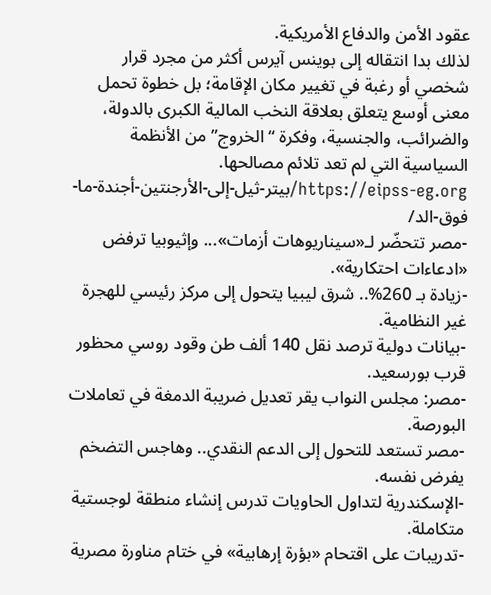عقود الأمن والدفاع الأمريكية.
لذلك بدا انتقاله إلى بوينس آيرس أكثر من مجرد قرار شخصي أو رغبة في تغيير مكان الإقامة؛ بل خطوة تحمل معنى أوسع يتعلق بعلاقة النخب المالية الكبرى بالدولة، والضرائب، والجنسية، وفكرة “الخروج” من الأنظمة السياسية التي لم تعد تلائم مصالحها.
https://eipss-eg.org/بيتر-ثيل-إلى-الأرجنتين-أجندة-ما-فوق-الد/
-مصر تتحضّر لـ«سيناريوهات أزمات»... وإثيوبيا ترفض «ادعاءات احتكارية».
-زيادة بـ 260%.. شرق ليبيا يتحول إلى مركز رئيسي للهجرة غير النظامية.
-بيانات دولية ترصد نقل 140 ألف طن وقود روسي محظور قرب بورسعيد.
-مصر: مجلس النواب يقر تعديل ضريبة الدمغة في تعاملات البورصة.
-مصر تستعد للتحول إلى الدعم النقدي.. وهاجس التضخم يفرض نفسه.
-الإسكندرية لتداول الحاويات تدرس إنشاء منطقة لوجستية متكاملة.
-تدريبات على اقتحام «بؤرة إرهابية» في ختام مناورة مصرية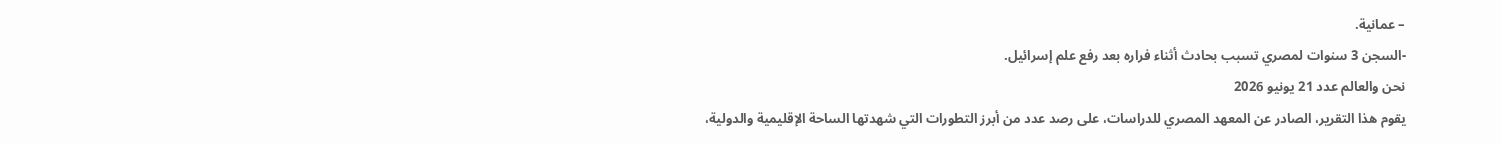– عمانية.
-السجن 3 سنوات لمصري تسبب بحادث أثناء فراره بعد رفع علم إسرائيل.
نحن والعالم عدد 21 يونيو 2026
يقوم هذا التقرير، الصادر عن المعهد المصري للدراسات، على رصد عدد من أبرز التطورات التي شهدتها الساحة الإقليمية والدولية،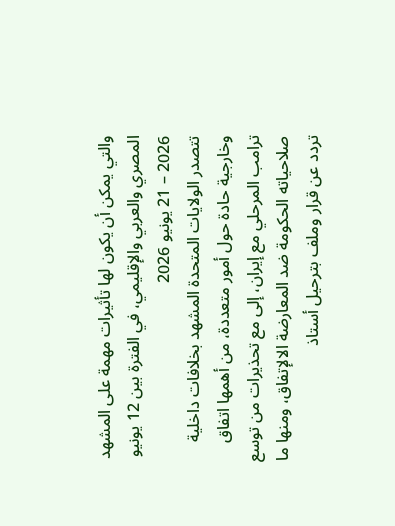والتي يمكن أن يكون لها تأثيرات مهمة على المشهد المصري والعربي والإقليمي، في الفترة بين 12 يونيو 2026 – 21 يونيو 2026
تتصدر الولايات المتحدة المشهد بخلافات داخلية وخارجية حادة حول أمور متعددة، من أهمها اتفاق ترامب المرحلي مع إيران، إلى مع تحذيرات من توسع صلاحياته الحكومة ضد المعارضة الالإتفاق، ومنها ما تردد عن قرار وملف بترحيل أستاذ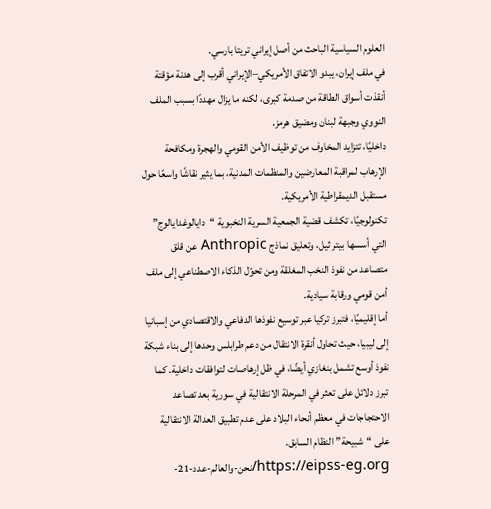العلوم السياسية الباحث من أصل إيراني تريتا بارسي.
في ملف إيران، يبدو الاتفاق الأمريكي–الإيراني أقرب إلى هدنة مؤقتة أنقذت أسواق الطاقة من صدمة كبرى، لكنه ما يزال مهددًا بسبب الملف النووي وجبهة لبنان ومضيق هرمز.
داخليًا، تتزايد المخاوف من توظيف الأمن القومي والهجرة ومكافحة الإرهاب لمراقبة المعارضين والمنظمات المدنية، بما يثير نقاشًا واسعًا حول مستقبل الديمقراطية الأمريكية.
تكنولوجيًا، تكشف قضية الجمعية السرية النخبوية “دايالوغدايالوج” التي أسسها بيتر ثيل، وتعليق نماذج Anthropic عن قلق متصاعد من نفوذ النخب المغلقة ومن تحوّل الذكاء الاصطناعي إلى ملف أمن قومي ورقابة سيادية.
أما إقليميًا، فتبرز تركيا عبر توسيع نفوذها الدفاعي والاقتصادي من إسبانيا إلى ليبيا، حيث تحاول أنقرة الانتقال من دعم طرابلس وحدها إلى بناء شبكة نفوذ أوسع تشمل بنغازي أيضًا، في ظل إرهاصات لتوافقات داخلية. كما تبرز دلائل على تعثر في المرحلة الانتقالية في سورية بعد تصاعد الاحتجاجات في معظم أنحاء البلاد على عدم تطبيق العدالة الانتقالية على “شبيحة” النظام السابق.
https://eipss-eg.org/نحن-والعالم-عدد-21-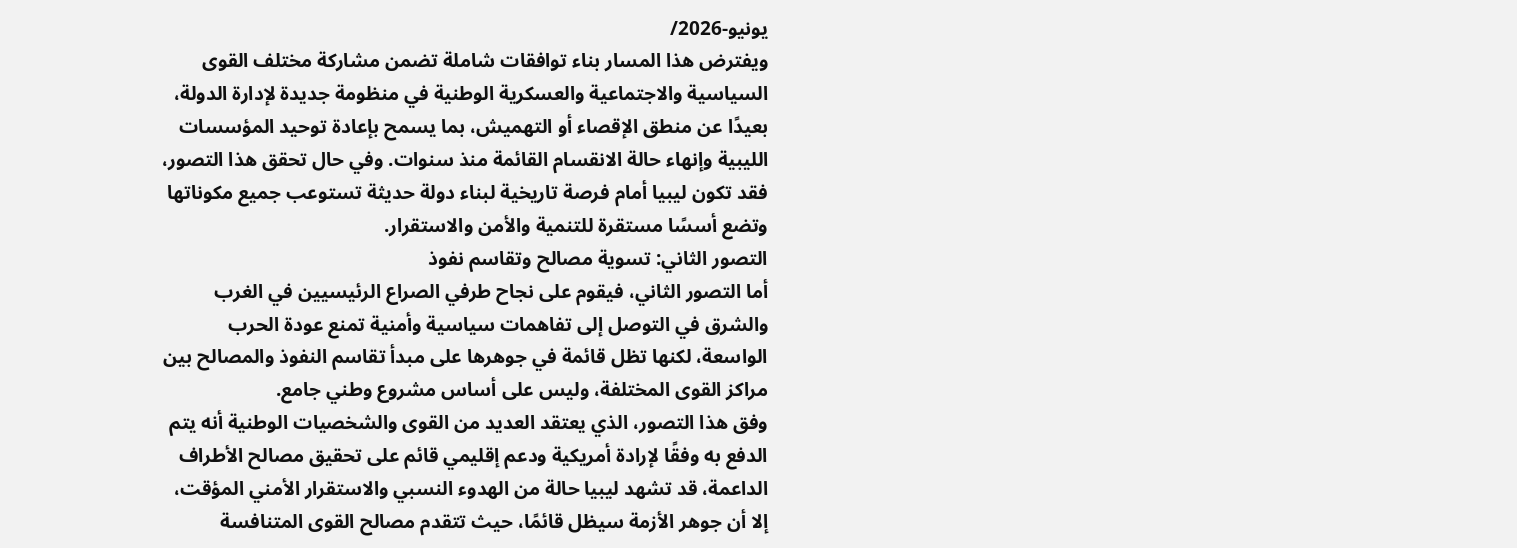يونيو-2026/
ويفترض هذا المسار بناء توافقات شاملة تضمن مشاركة مختلف القوى السياسية والاجتماعية والعسكرية الوطنية في منظومة جديدة لإدارة الدولة، بعيدًا عن منطق الإقصاء أو التهميش، بما يسمح بإعادة توحيد المؤسسات الليبية وإنهاء حالة الانقسام القائمة منذ سنوات. وفي حال تحقق هذا التصور، فقد تكون ليبيا أمام فرصة تاريخية لبناء دولة حديثة تستوعب جميع مكوناتها وتضع أسسًا مستقرة للتنمية والأمن والاستقرار.
التصور الثاني: تسوية مصالح وتقاسم نفوذ
أما التصور الثاني، فيقوم على نجاح طرفي الصراع الرئيسيين في الغرب والشرق في التوصل إلى تفاهمات سياسية وأمنية تمنع عودة الحرب الواسعة، لكنها تظل قائمة في جوهرها على مبدأ تقاسم النفوذ والمصالح بين مراكز القوى المختلفة، وليس على أساس مشروع وطني جامع.
وفق هذا التصور، الذي يعتقد العديد من القوى والشخصيات الوطنية أنه يتم الدفع به وفقًا لإرادة أمريكية ودعم إقليمي قائم على تحقيق مصالح الأطراف الداعمة، قد تشهد ليبيا حالة من الهدوء النسبي والاستقرار الأمني المؤقت، إلا أن جوهر الأزمة سيظل قائمًا، حيث تتقدم مصالح القوى المتنافسة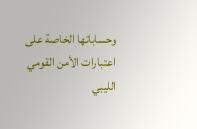وحساباتها الخاصة على اعتبارات الأمن القومي الليبي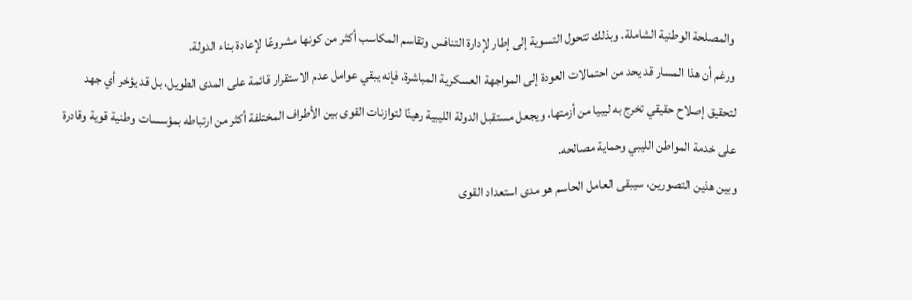والمصلحة الوطنية الشاملة. وبذلك تتحول التسوية إلى إطار لإدارة التنافس وتقاسم المكاسب أكثر من كونها مشروعًا لإعادة بناء الدولة.
ورغم أن هذا المسار قد يحد من احتمالات العودة إلى المواجهة العسكرية المباشرة، فإنه يبقي عوامل عدم الاستقرار قائمة على المدى الطويل، بل قد يؤخر أي جهد لتحقيق إصلاح حقيقي تخرج به ليبيا من أزمتها، ويجعل مستقبل الدولة الليبية رهينًا لتوازنات القوى بين الأطراف المختلفة أكثر من ارتباطه بمؤسسات وطنية قوية وقادرة على خدمة المواطن الليبي وحماية مصالحه.
وبين هذين التصورين، سيبقى العامل الحاسم هو مدى استعداد القوى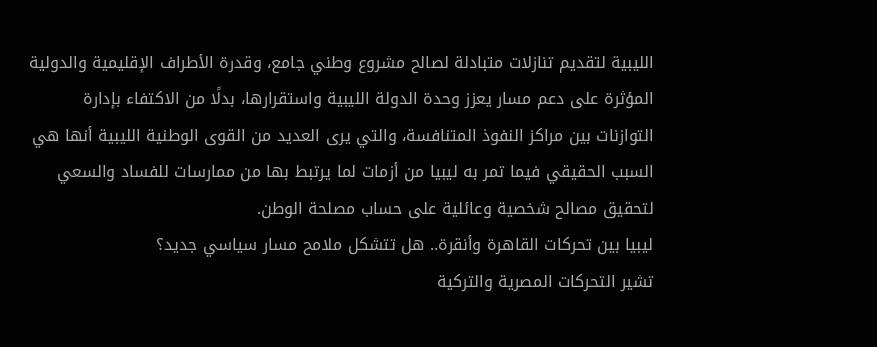الليبية لتقديم تنازلات متبادلة لصالح مشروع وطني جامع، وقدرة الأطراف الإقليمية والدولية المؤثرة على دعم مسار يعزز وحدة الدولة الليبية واستقرارها، بدلًا من الاكتفاء بإدارة التوازنات بين مراكز النفوذ المتنافسة، والتي يرى العديد من القوى الوطنية الليبية أنها هي السبب الحقيقي فيما تمر به ليبيا من أزمات لما يرتبط بها من ممارسات للفساد والسعي لتحقيق مصالح شخصية وعائلية على حساب مصلحة الوطن.
ليبيا بين تحركات القاهرة وأنقرة.. هل تتشكل ملامح مسار سياسي جديد؟
تشير التحركات المصرية والتركية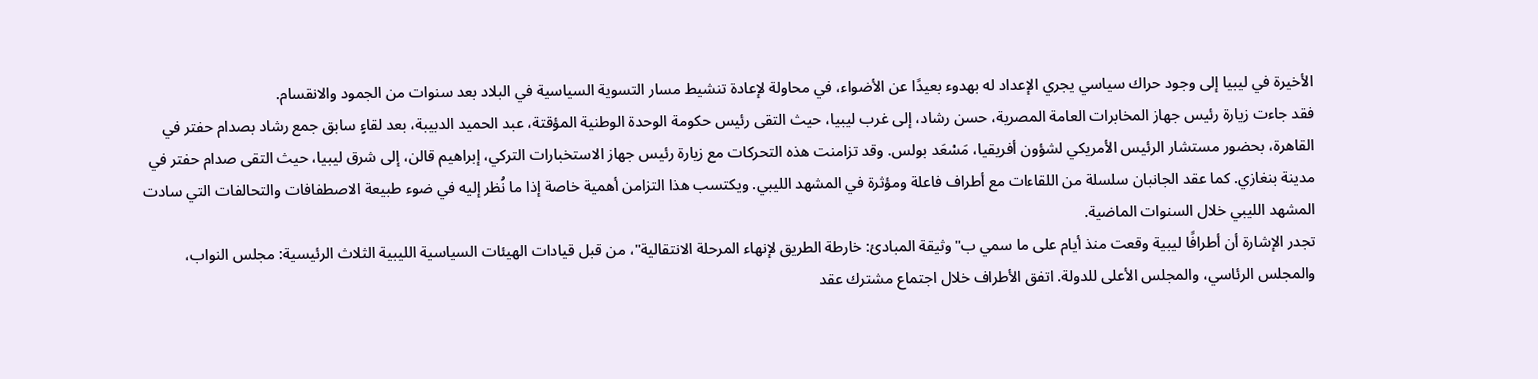الأخيرة في ليبيا إلى وجود حراك سياسي يجري الإعداد له بهدوء بعيدًا عن الأضواء، في محاولة لإعادة تنشيط مسار التسوية السياسية في البلاد بعد سنوات من الجمود والانقسام.
فقد جاءت زيارة رئيس جهاز المخابرات العامة المصرية، حسن رشاد، إلى غرب ليبيا، حيث التقى رئيس حكومة الوحدة الوطنية المؤقتة، عبد الحميد الدبيبة، بعد لقاءٍ سابق جمع رشاد بصدام حفتر في القاهرة، بحضور مستشار الرئيس الأمريكي لشؤون أفريقيا، مَسْعَد بولس. وقد تزامنت هذه التحركات مع زيارة رئيس جهاز الاستخبارات التركي، إبراهيم قالن، إلى شرق ليبيا، حيث التقى صدام حفتر في مدينة بنغازي. كما عقد الجانبان سلسلة من اللقاءات مع أطراف فاعلة ومؤثرة في المشهد الليبي. ويكتسب هذا التزامن أهمية خاصة إذا ما نُظر إليه في ضوء طبيعة الاصطفافات والتحالفات التي سادت المشهد الليبي خلال السنوات الماضية.
تجدر الإشارة أن أطرافًا ليبية وقعت منذ أيام على ما سمي ب"وثيقة المبادئ: خارطة الطريق لإنهاء المرحلة الانتقالية"، من قبل قيادات الهيئات السياسية الليبية الثلاث الرئيسية: مجلس النواب، والمجلس الرئاسي، والمجلس الأعلى للدولة. اتفق الأطراف خلال اجتماع مشترك عقد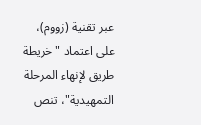عبر تقنية (زووم)، على اعتماد "خريطة طريق لإنهاء المرحلة التمهيدية"، تنص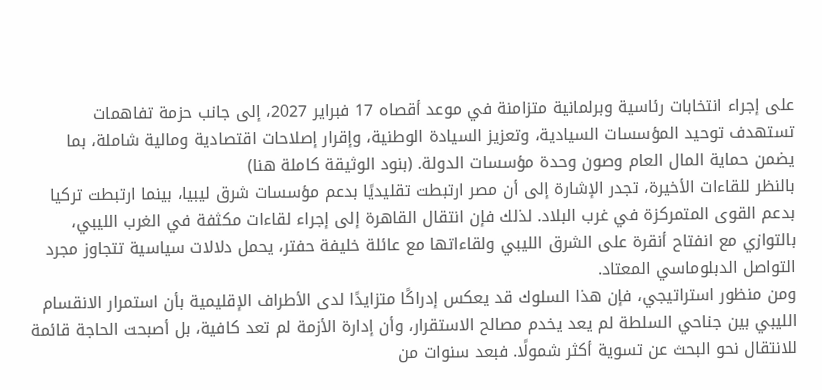على إجراء انتخابات رئاسية وبرلمانية متزامنة في موعد أقصاه 17 فبراير 2027، إلى جانب حزمة تفاهمات تستهدف توحيد المؤسسات السيادية، وتعزيز السيادة الوطنية، وإقرار إصلاحات اقتصادية ومالية شاملة، بما يضمن حماية المال العام وصون وحدة مؤسسات الدولة. (بنود الوثيقة كاملة هنا)
بالنظر للقاءات الأخيرة، تجدر الإشارة إلى أن مصر ارتبطت تقليديًا بدعم مؤسسات شرق ليبيا، بينما ارتبطت تركيا بدعم القوى المتمركزة في غرب البلاد. لذلك فإن انتقال القاهرة إلى إجراء لقاءات مكثفة في الغرب الليبي، بالتوازي مع انفتاح أنقرة على الشرق الليبي ولقاءاتها مع عائلة خليفة حفتر، يحمل دلالات سياسية تتجاوز مجرد التواصل الدبلوماسي المعتاد.
ومن منظور استراتيجي، فإن هذا السلوك قد يعكس إدراكًا متزايدًا لدى الأطراف الإقليمية بأن استمرار الانقسام الليبي بين جناحي السلطة لم يعد يخدم مصالح الاستقرار، وأن إدارة الأزمة لم تعد كافية، بل أصبحت الحاجة قائمة للانتقال نحو البحث عن تسوية أكثر شمولًا. فبعد سنوات من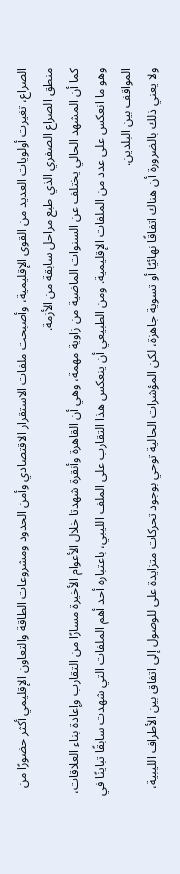الصراع، تغيرت أولويات العديد من القوى الإقليمية، وأصبحت ملفات الاستقرار الاقتصادي وأمن الحدود ومشروعات الطاقة والتعاون الإقليمي أكثر حضورًا من منطق الصراع الصفري الذي طبع مراحل سابقة من الأزمة.
كما أن المشهد الحالي يختلف عن السنوات الماضية من زاوية مهمة، وهي أن القاهرة وأنقرة شهدتا خلال الأعوام الأخيرة مسارًا من التقارب وإعادة بناء العلاقات، وهو ما انعكس على عدد من الملفات الإقليمية. ومن الطبيعي أن ينعكس هذا التقارب على الملف الليبي، باعتباره أحد أهم الملفات التي شهدت سابقًا تباينًا في المواقف بين البلدين.
ولا يعني ذلك بالضرورة أن هناك اتفاقًا نهائيًا أو تسوية جاهزة، لكن المؤشرات الحالية توحي بوجود تحركات متزايدة على للوصول إلى اتفاق بين الأطراف الليبية،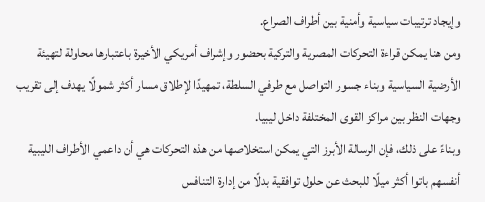وإيجاد ترتيبات سياسية وأمنية بين أطراف الصراع.
ومن هنا يمكن قراءة التحركات المصرية والتركية بحضور وإشراف أمريكي الأخيرة باعتبارها محاولة لتهيئة الأرضية السياسية وبناء جسور التواصل مع طرفي السلطة، تمهيدًا لإطلاق مسار أكثر شمولًا يهدف إلى تقريب وجهات النظر بين مراكز القوى المختلفة داخل ليبيا.
وبناءً على ذلك، فإن الرسالة الأبرز التي يمكن استخلاصها من هذه التحركات هي أن داعمي الأطراف الليبية أنفسهم باتوا أكثر ميلًا للبحث عن حلول توافقية بدلًا من إدارة التنافس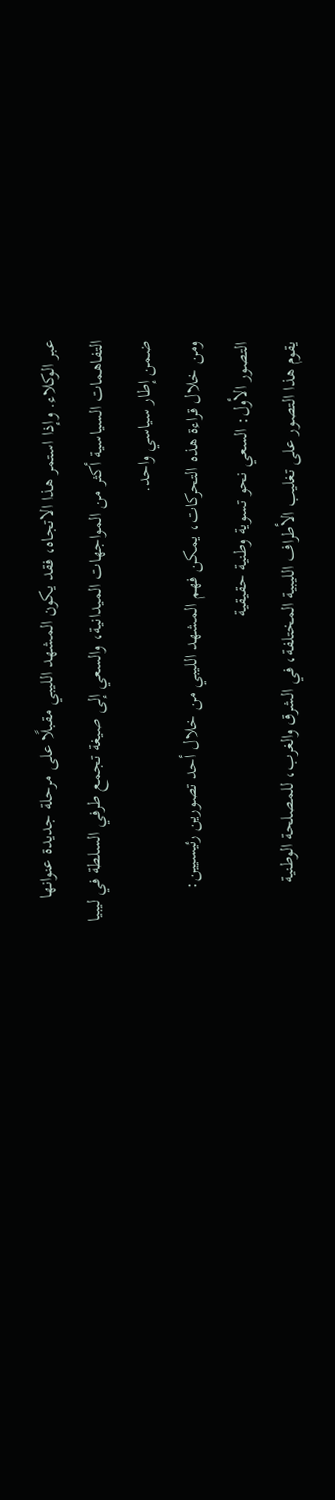عبر الوكلاء. وإذا استمر هذا الاتجاه، فقد يكون المشهد الليبي مقبلًا على مرحلة جديدة عنوانها التفاهمات السياسية أكثر من المواجهات الميدانية، والسعي إلى صيغة تجمع طرفي السلطة في ليبيا ضمن إطار سياسي واحد.
ومن خلال قراءة هذه التحركات، يمكن فهم المشهد الليبي من خلال أحد تصورين رئيسيين:
التصور الأول: السعي نحو تسوية وطنية حقيقية
يقوم هذا التصور على تغليب الأطراف الليبية المختلفة، في الشرق والغرب، للمصلحة الوطنية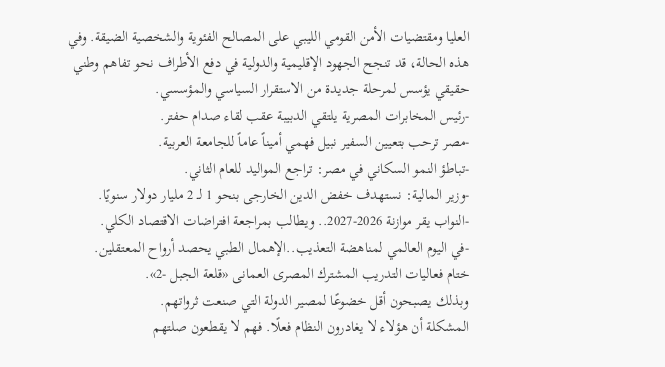العليا ومقتضيات الأمن القومي الليبي على المصالح الفئوية والشخصية الضيقة. وفي هذه الحالة، قد تنجح الجهود الإقليمية والدولية في دفع الأطراف نحو تفاهم وطني حقيقي يؤسس لمرحلة جديدة من الاستقرار السياسي والمؤسسي.
-رئيس المخابرات المصرية يلتقي الدبيبة عقب لقاء صدام حفتر.
-مصر ترحب بتعيين السفير نبيل فهمي أميناً عاماً للجامعة العربية.
-تباطؤ النمو السكاني في مصر: تراجع المواليد للعام الثاني.
-وزير المالية: نستهدف خفض الدين الخارجى بنحو 1 لـ 2 مليار دولار سنويًا.
-النواب يقر موازنة 2026-2027.. ويطالب بمراجعة افتراضات الاقتصاد الكلي.
-في اليوم العالمي لمناهضة التعذيب..الإهمال الطبي يحصد أرواح المعتقلين.
ختام فعاليات التدريب المشترك المصرى العمانى «قلعة الجبل -2».
وبذلك يصبحون أقل خضوعًا لمصير الدولة التي صنعت ثرواتهم.
المشكلة أن هؤلاء لا يغادرون النظام فعلًا. فهم لا يقطعون صلتهم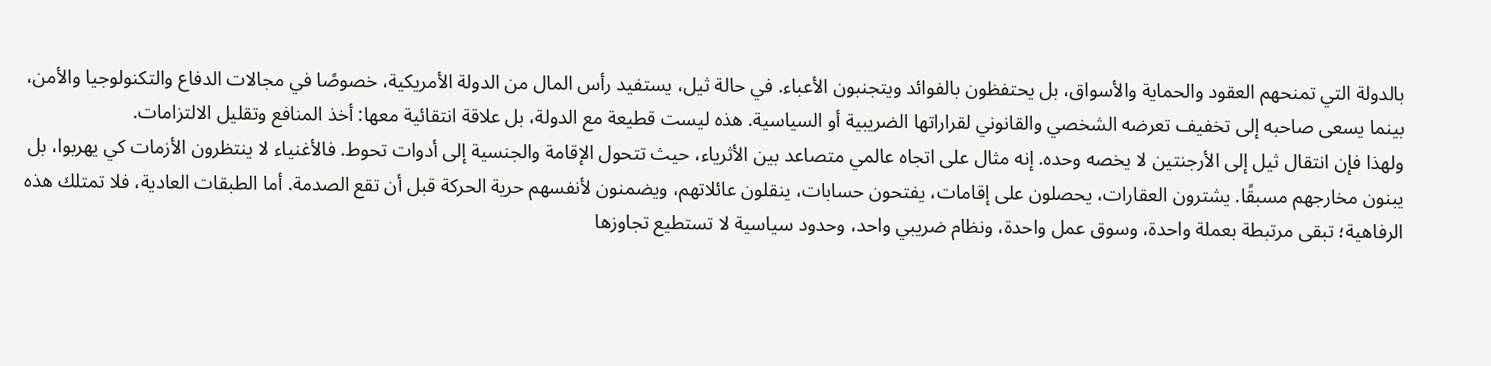بالدولة التي تمنحهم العقود والحماية والأسواق، بل يحتفظون بالفوائد ويتجنبون الأعباء. في حالة ثيل، يستفيد رأس المال من الدولة الأمريكية، خصوصًا في مجالات الدفاع والتكنولوجيا والأمن، بينما يسعى صاحبه إلى تخفيف تعرضه الشخصي والقانوني لقراراتها الضريبية أو السياسية. هذه ليست قطيعة مع الدولة، بل علاقة انتقائية معها: أخذ المنافع وتقليل الالتزامات.
ولهذا فإن انتقال ثيل إلى الأرجنتين لا يخصه وحده. إنه مثال على اتجاه عالمي متصاعد بين الأثرياء، حيث تتحول الإقامة والجنسية إلى أدوات تحوط. فالأغنياء لا ينتظرون الأزمات كي يهربوا، بل يبنون مخارجهم مسبقًا. يشترون العقارات، يحصلون على إقامات، يفتحون حسابات، ينقلون عائلاتهم، ويضمنون لأنفسهم حرية الحركة قبل أن تقع الصدمة. أما الطبقات العادية، فلا تمتلك هذه الرفاهية؛ تبقى مرتبطة بعملة واحدة، وسوق عمل واحدة، ونظام ضريبي واحد، وحدود سياسية لا تستطيع تجاوزها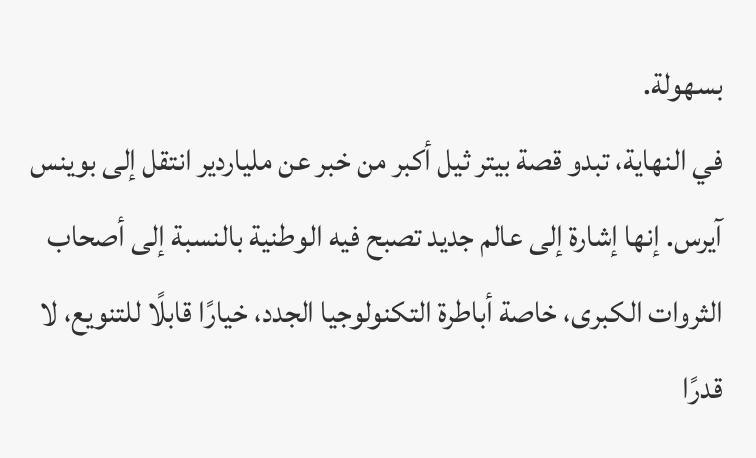بسهولة.
في النهاية، تبدو قصة بيتر ثيل أكبر من خبر عن ملياردير انتقل إلى بوينس آيرس. إنها إشارة إلى عالم جديد تصبح فيه الوطنية بالنسبة إلى أصحاب الثروات الكبرى، خاصة أباطرة التكنولوجيا الجدد، خيارًا قابلًا للتنويع، لا قدرًا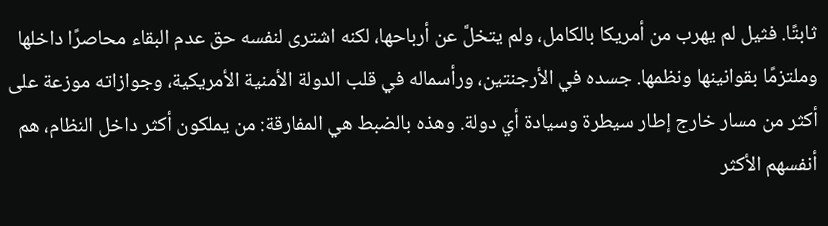ثابتًا. فثيل لم يهرب من أمريكا بالكامل، ولم يتخلَّ عن أرباحها، لكنه اشترى لنفسه حق عدم البقاء محاصرًا داخلها وملتزمًا بقوانينها ونظمها. جسده في الأرجنتين، ورأسماله في قلب الدولة الأمنية الأمريكية، وجوازاته موزعة على أكثر من مسار خارج إطار سيطرة وسيادة أي دولة. وهذه بالضبط هي المفارقة: من يملكون أكثر داخل النظام، هم أنفسهم الأكثر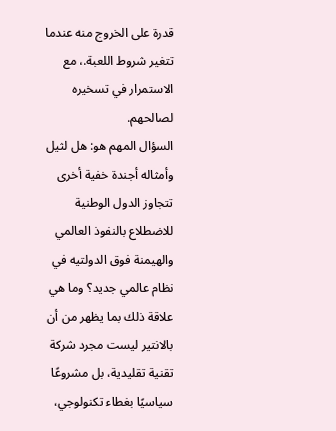قدرة على الخروج منه عندما تتغير شروط اللعبة.، مع الاستمرار في تسخيره لصالحهم.
السؤال المهم هو: هل لثيل وأمثاله أجندة خفية أخرى تتجاوز الدول الوطنية للاضطلاع بالنفوذ العالمي والهيمنة فوق الدولتيه في نظام عالمي جديد؟ وما هي علاقة ذلك بما يظهر من أن بالانتير ليست مجرد شركة تقنية تقليدية، بل مشروعًا سياسيًا بغطاء تكنولوجي،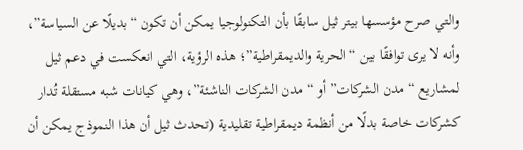والتي صرح مؤسسها بيتر ثيل سابقًا بأن التكنولوجيا يمكن أن تكون “بديلًا عن السياسة”، وأنه لا يرى توافقًا بين “الحرية والديمقراطية”؛ هذه الرؤية، التي انعكست في دعم ثيل لمشاريع “مدن الشركات” أو “مدن الشركات الناشئة”، وهي كيانات شبه مستقلة تُدار كشركات خاصة بدلًا من أنظمة ديمقراطية تقليدية (تحدث ثيل أن هذا النموذج يمكن أن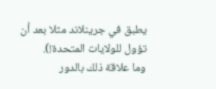يطبق في جرينلاند مثلا بعد أن تؤول للولايات المتحدة!).
وما علاقة ذلك بالدور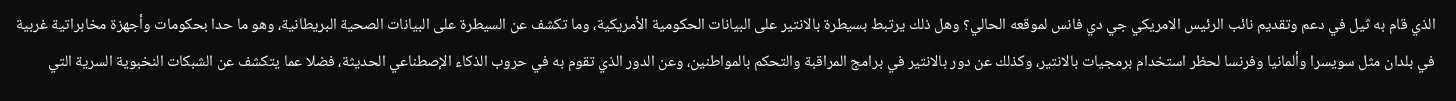الذي قام به ثيل في دعم وتقديم نائب الرئيس الامريكي جي دي فانس لموقعه الحالي؟ وهل ذلك يرتبط بسيطرة بالانتير على البيانات الحكومية الأمريكية، وما تكشف عن السيطرة على البيانات الصحية البريطانية، وهو ما حدا بحكومات وأجهزة مخابراتية غربية في بلدان مثل سويسرا وألمانيا وفرنسا لحظر استخدام برمجيات بالانتير، وكذلك عن دور بالانتير في برامج المراقبة والتحكم بالمواطنين، وعن الدور الذي تقوم به في حروب الذكاء الإصطناعي الحديثة، فضلا عما يتكشف عن الشبكات النخبوية السرية التي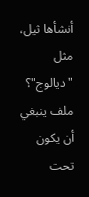أنشأها ثيل، مثل "ديالوج"؟
ملف ينبغي أن يكون تحت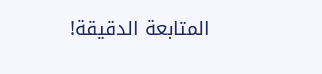المتابعة الدقيقة!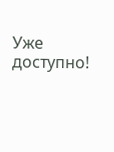Уже доступно!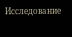Исследование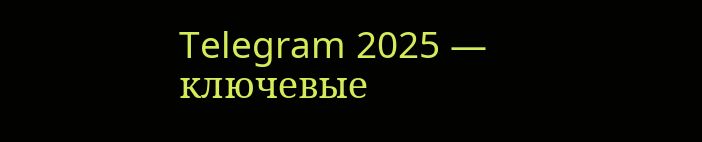Telegram 2025 — ключевые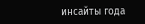инсайты года